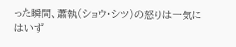った瞬間、蕭執(ショウ・シツ)の怒りは一気に
はいず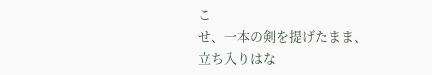こ
せ、一本の剣を提げたまま、
立ち入りはな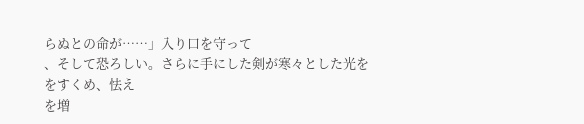らぬとの命が……」入り口を守って
、そして恐ろしい。さらに手にした剣が寒々とした光を
をすくめ、怯え
を増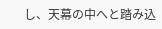し、天幕の中へと踏み込